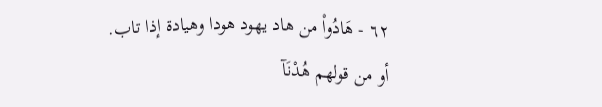٦٢ - هَادُواْ من هاد يهود هودا وهيادة إذا تاب. أو من قولهم هُدْنَآ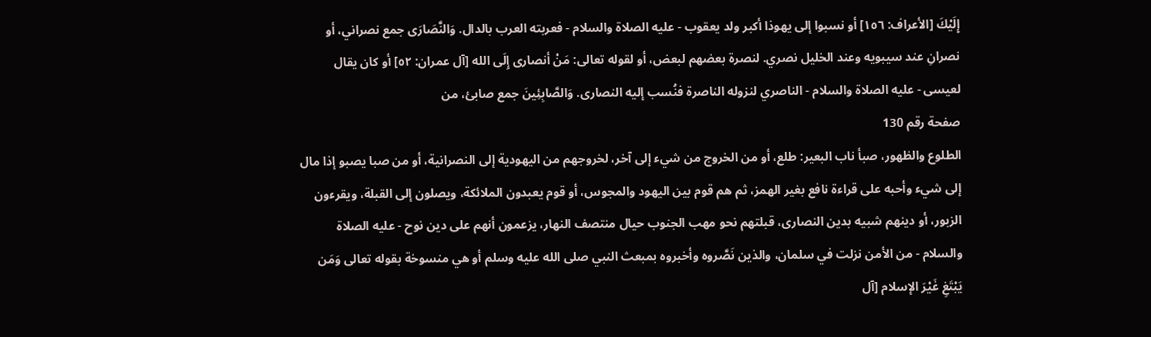إِلَيْكَ [الأعراف: ١٥٦] أو نسبوا إلى يهوذا أكبر ولد يعقوب - عليه الصلاة والسلام - فعربته العرب بالدال. وَالنَّصَارَى جمع نصراني، أو نصرانِ عند سيبويه وعند الخليل نصري. لنصرة بعضهم لبعض، أو لقوله تعالى: مَنْ أنصارى إِلَى الله [آل عمران: ٥٢] أو كان يقال لعيسى - عليه الصلاة والسلام - الناصري لنزوله الناصرة فنُسب إليه النصارى. وَالصَّابِئِينَ جمع صابئ، من
صفحة رقم 130
الطلوع والظهور، صبأ ناب البعير: طلع، أو من الخروج من شيء إلى آخر، لخروجهم من اليهودية إلى النصرانية، أو من صبا يصبو إذا مال إلى شيء وأحبه على قراءة نافع بغير الهمز، ثم هم قوم بين اليهود والمجوس، أو قوم يعبدون الملائكة، ويصلون إلى القبلة، ويقرءون الزبور، أو دينهم شبيه بدين النصارى، قبلتهم نحو مهب الجنوب حيال منتصف النهار، يزعمون أنهم على دين نوح - عليه الصلاة والسلام - من الأمن نزلت في سلمان، والذين نَصَّروه وأخبروه بمبعث النبي صلى الله عليه وسلم أو هي منسوخة بقوله تعالى وَمَن يَبْتَغِ غَيْرَ الإسلام [آل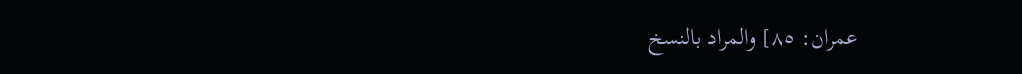عمران: ٨٥] والمراد بالنسخ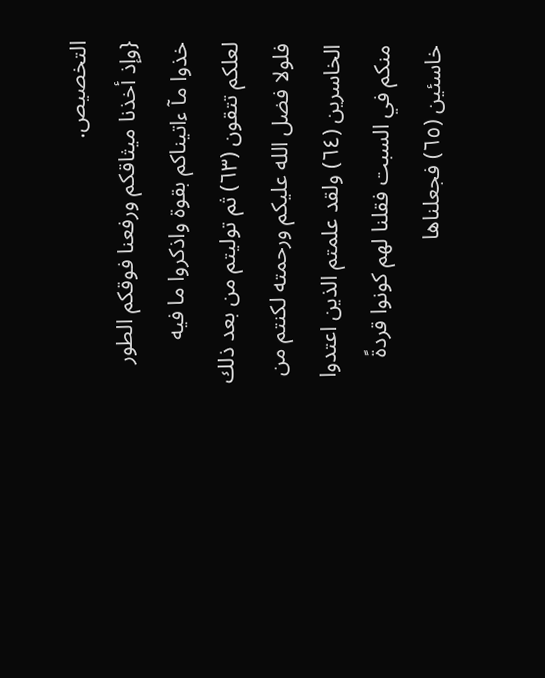التخصيص.
{وإذ أخذنا ميثاقكم ورفعنا فوقكم الطور خذوا مآ ءاتيناكم بقوة واذكروا ما فيه
لعلكم تتقون (٦٣) ثم توليتم من بعد ذلك فلولا فضل الله عليكم ورحمته لكنتم من الخاسرين (٦٤) ولقد علمتم الذين اعتدوا منكم في السبت فقلنا لهم كونوا قردةً خاسئين (٦٥) فجعلناها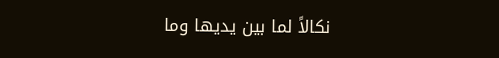نكالاً لما بين يديها وما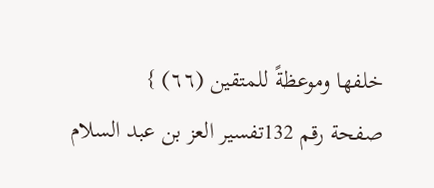خلفها وموعظةً للمتقين (٦٦) }
صفحة رقم 132تفسير العز بن عبد السلام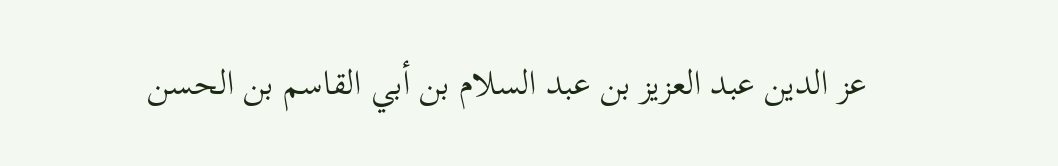عز الدين عبد العزيز بن عبد السلام بن أبي القاسم بن الحسن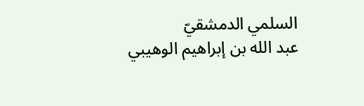السلمي الدمشقيّ
عبد الله بن إبراهيم الوهيبي